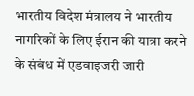भारतीय विदेश मंत्रालय ने भारतीय नागरिकों के लिए ईरान की यात्रा करने के संबंध में एडवाइजरी जारी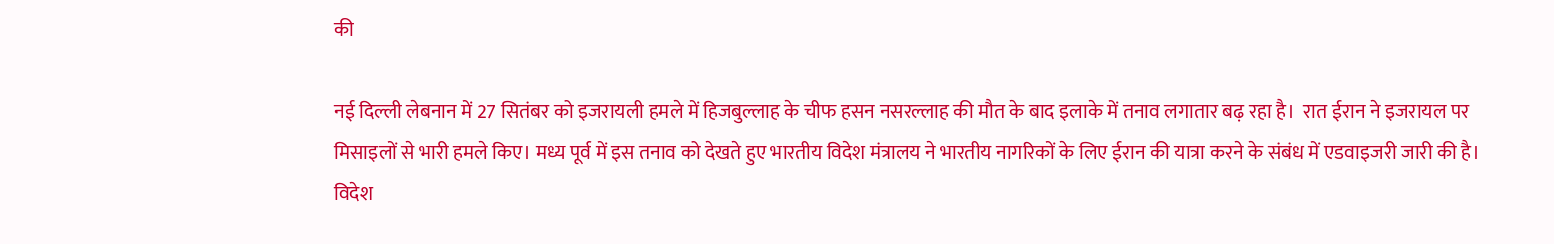की

नई दिल्ली लेबनान में 27 सितंबर को इजरायली हमले में हिजबुल्लाह के चीफ हसन नसरल्लाह की मौत के बाद इलाके में तनाव लगातार बढ़ रहा है।  रात ईरान ने इजरायल पर मिसाइलों से भारी हमले किए। मध्य पूर्व में इस तनाव को देखते हुए भारतीय विदेश मंत्रालय ने भारतीय नागरिकों के लिए ईरान की यात्रा करने के संबंध में एडवाइजरी जारी की है। विदेश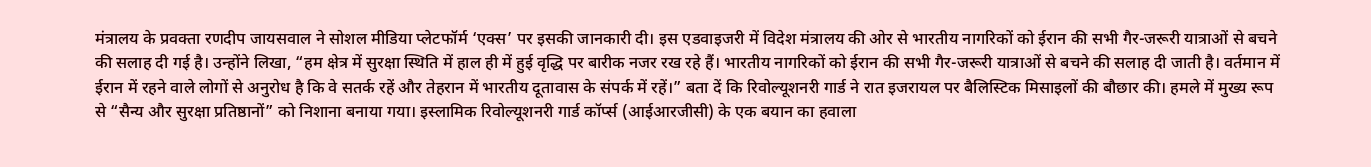मंत्रालय के प्रवक्ता रणदीप जायसवाल ने सोशल मीडिया प्लेटफॉर्म ‘एक्स’ पर इसकी जानकारी दी। इस एडवाइजरी में विदेश मंत्रालय की ओर से भारतीय नागरिकों को ईरान की सभी गैर-जरूरी यात्राओं से बचने की सलाह दी गई है। उन्होंने लिखा, “हम क्षेत्र में सुरक्षा स्थिति में हाल ही में हुई वृद्धि पर बारीक नजर रख रहे हैं। भारतीय नागरिकों को ईरान की सभी गैर-जरूरी यात्राओं से बचने की सलाह दी जाती है। वर्तमान में ईरान में रहने वाले लोगों से अनुरोध है कि वे सतर्क रहें और तेहरान में भारतीय दूतावास के संपर्क में रहें।” बता दें कि रिवोल्यूशनरी गार्ड ने रात इजरायल पर बैलिस्टिक मिसाइलों की बौछार की। हमले में मुख्य रूप से “सैन्य और सुरक्षा प्रतिष्ठानों” को निशाना बनाया गया। इस्लामिक रिवोल्यूशनरी गार्ड कॉर्प्स (आईआरजीसी) के एक बयान का हवाला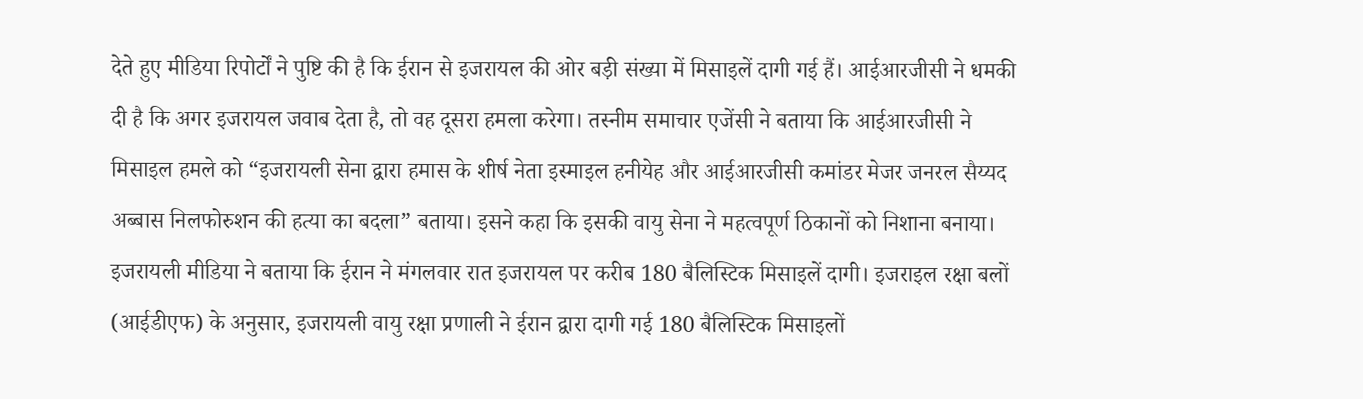देते हुए मीडिया रिपोर्टों ने पुष्टि की है कि ईरान से इजरायल की ओर बड़ी संख्या में मिसाइलें दागी गई हैं। आईआरजीसी ने धमकी दी है कि अगर इजरायल जवाब देता है, तो वह दूसरा हमला करेगा। तस्नीम समाचार एजेंसी ने बताया कि आईआरजीसी ने मिसाइल हमले को “इजरायली सेना द्वारा हमास के शीर्ष नेता इस्माइल हनीयेह और आईआरजीसी कमांडर मेजर जनरल सैय्यद अब्बास निलफोरुशन की हत्या का बदला” बताया। इसने कहा कि इसकी वायु सेना ने महत्वपूर्ण ठिकानों को निशाना बनाया। इजरायली मीडिया ने बताया कि ईरान ने मंगलवार रात इजरायल पर करीब 180 बैलिस्टिक मिसाइलें दागी। इजराइल रक्षा बलों (आईडीएफ) के अनुसार, इजरायली वायु रक्षा प्रणाली ने ईरान द्वारा दागी गई 180 बैलिस्टिक मिसाइलों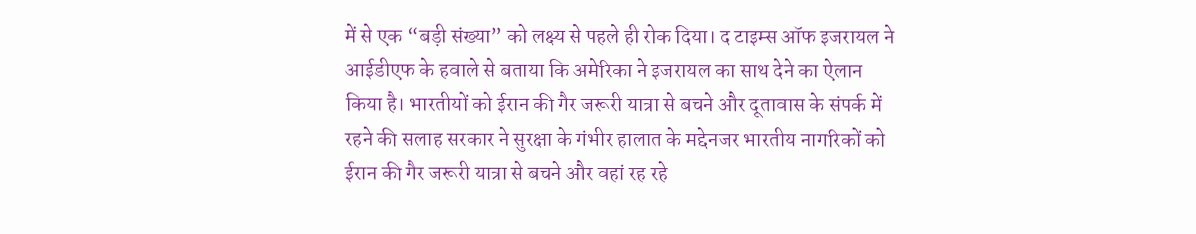में से एक “बड़ी संख्या” को लक्ष्य से पहले ही रोक दिया। द टाइम्स ऑफ इजरायल ने आईडीएफ के हवाले से बताया कि अमेरिका ने इजरायल का साथ देने का ऐलान किया है। भारतीयों को ईरान की गैर जरूरी यात्रा से बचने और दूतावास के संपर्क में रहने की सलाह सरकार ने सुरक्षा के गंभीर हालात के मद्देनजर भारतीय नागरिकों को ईरान की गैर जरूरी यात्रा से बचने और वहां रह रहे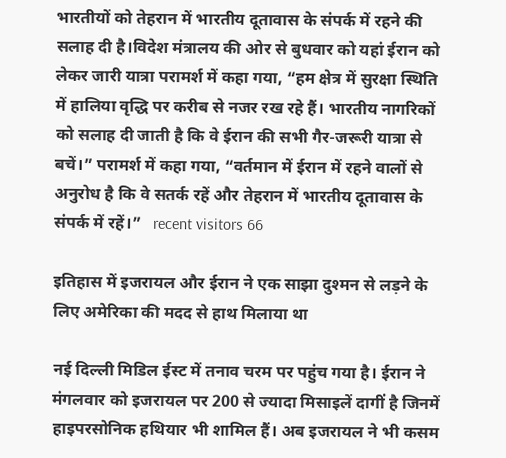भारतीयों को तेहरान में भारतीय दूतावास के संपर्क में रहने की सलाह दी है।विदेश मंत्रालय की ओर से बुधवार को यहां ईरान को लेकर जारी यात्रा परामर्श में कहा गया, “हम क्षेत्र में सुरक्षा स्थिति में हालिया वृद्धि पर करीब से नजर रख रहे हैं। भारतीय नागरिकों को सलाह दी जाती है कि वे ईरान की सभी गैर-जरूरी यात्रा से बचें।” परामर्श में कहा गया, “वर्तमान में ईरान में रहने वालों से अनुरोध है कि वे सतर्क रहें और तेहरान में भारतीय दूतावास के संपर्क में रहें।”   recent visitors 66

इतिहास में इजरायल और ईरान ने एक साझा दुश्मन से लड़ने के लिए अमेरिका की मदद से हाथ मिलाया था

नई दिल्ली मिडिल ईस्ट में तनाव चरम पर पहुंच गया है। ईरान ने मंगलवार को इजरायल पर 200 से ज्यादा मिसाइलें दागीं है जिनमें हाइपरसोनिक हथियार भी शामिल हैं। अब इजरायल ने भी कसम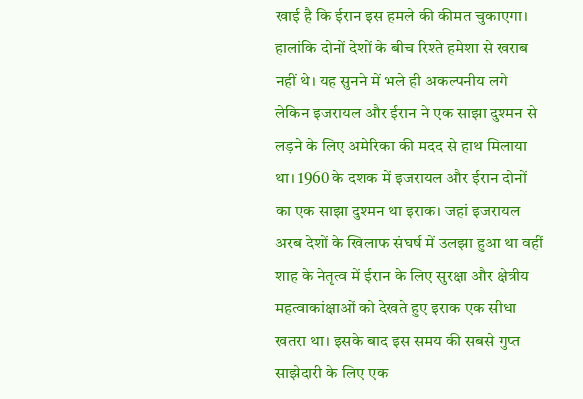खाई है कि ईरान इस हमले की कीमत चुकाएगा। हालांकि दोनों देशों के बीच रिश्ते हमेशा से खराब नहीं थे। यह सुनने में भले ही अकल्पनीय लगे लेकिन इजरायल और ईरान ने एक साझा दुश्मन से लड़ने के लिए अमेरिका की मदद से हाथ मिलाया था। 1960 के दशक में इजरायल और ईरान दोनों का एक साझा दुश्मन था इराक। जहां इजरायल अरब देशों के खिलाफ संघर्ष में उलझा हुआ था वहीं शाह के नेतृत्व में ईरान के लिए सुरक्षा और क्षेत्रीय महत्वाकांक्षाओं को देखते हुए इराक एक सीधा खतरा था। इसके बाद इस समय की सबसे गुप्त साझेदारी के लिए एक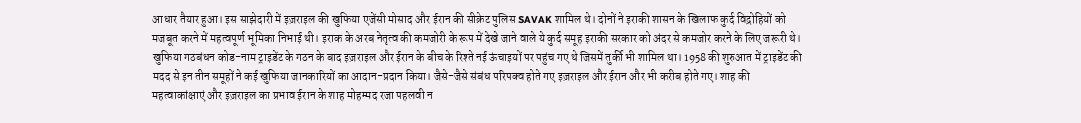आधार तैयार हुआ। इस साझेदारी में इज़राइल की खुफिया एजेंसी मोसाद और ईरान की सीक्रेट पुलिस SAVAK शामिल थे। दोनों ने इराकी शासन के खिलाफ कुर्द विद्रोहियों को मजबूत करने में महत्वपूर्ण भूमिका निभाई थी। इराक के अरब नेतृत्व की कमजोरी के रूप में देखे जाने वाले ये कुर्द समूह इराकी सरकार को अंदर से कमजोर करने के लिए जरूरी थे। खुफिया गठबंधन कोड-नाम ट्राइडेंट के गठन के बाद इज़राइल और ईरान के बीच के रिश्ते नई ऊंचाइयों पर पहुंच गए थे जिसमें तुर्की भी शामिल था। 1958 की शुरुआत में ट्राइडेंट की मदद से इन तीन समूहों ने कई खुफिया जानकारियों का आदान-प्रदान किया। जैसे-जैसे संबंध परिपक्व होते गए इज़राइल और ईरान और भी करीब होते गए। शाह की महत्वाकांक्षाएं और इज़राइल का प्रभाव ईरान के शाह मोहम्मद रजा पहलवी न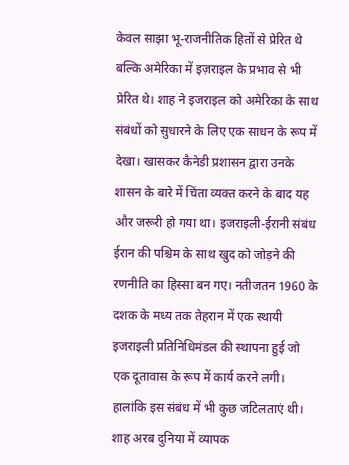केवल साझा भू-राजनीतिक हितों से प्रेरित थे बल्कि अमेरिका में इज़राइल के प्रभाव से भी प्रेरित थे। शाह ने इजराइल को अमेरिका के साथ संबंधों को सुधारने के लिए एक साधन के रूप में देखा। खासकर कैनेडी प्रशासन द्वारा उनके शासन के बारे में चिंता व्यक्त करने के बाद यह और जरूरी हो गया था। इजराइली-ईरानी संबंध ईरान की पश्चिम के साथ खुद को जोड़ने की रणनीति का हिस्सा बन गए। नतीजतन 1960 के दशक के मध्य तक तेहरान में एक स्थायी इजराइली प्रतिनिधिमंडल की स्थापना हुई जो एक दूतावास के रूप में कार्य करने लगी। हालांकि इस संबंध में भी कुछ जटिलताएं थी। शाह अरब दुनिया में व्यापक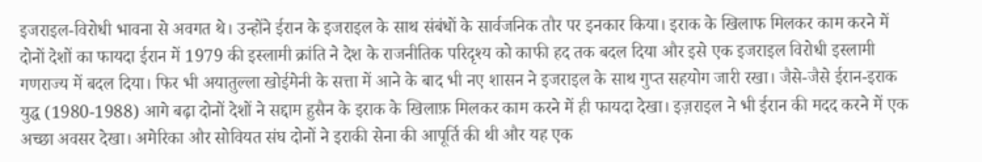इजराइल-विरोधी भावना से अवगत थे। उन्होंने ईरान के इजराइल के साथ संबंधों के सार्वजनिक तौर पर इनकार किया। इराक के खिलाफ मिलकर काम करने में दोनों देशों का फायदा ईरान में 1979 की इस्लामी क्रांति ने देश के राजनीतिक परिदृश्य को काफी हद तक बदल दिया और इसे एक इजराइल विरोधी इस्लामी गणराज्य में बदल दिया। फिर भी अयातुल्ला खोईमेनी के सत्ता में आने के बाद भी नए शासन ने इजराइल के साथ गुप्त सहयोग जारी रखा। जैसे-जैसे ईरान-इराक युद्ध (1980-1988) आगे बढ़ा दोनों देशों ने सद्दाम हुसैन के इराक के खिलाफ़ मिलकर काम करने में ही फायदा देखा। इज़राइल ने भी ईरान की मदद करने में एक अच्छा अवसर देखा। अमेरिका और सोवियत संघ दोनों ने इराकी सेना की आपूर्ति की थी और यह एक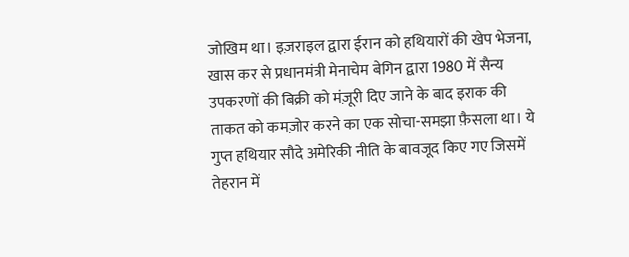जोखिम था। इज़राइल द्वारा ईरान को हथियारों की खेप भेजना, खास कर से प्रधानमंत्री मेनाचेम बेगिन द्वारा 1980 में सैन्य उपकरणों की बिक्री को मंज़ूरी दिए जाने के बाद इराक की ताकत को कमज़ोर करने का एक सोचा-समझा फ़ैसला था। ये गुप्त हथियार सौदे अमेरिकी नीति के बावजूद किए गए जिसमें तेहरान में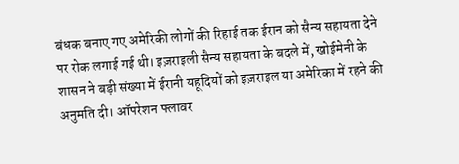बंधक बनाए गए अमेरिकी लोगों की रिहाई तक ईरान को सैन्य सहायता देने पर रोक लगाई गई थी। इज़राइली सैन्य सहायता के बदले में, खोईमेनी के शासन ने बड़ी संख्या में ईरानी यहूदियों को इज़राइल या अमेरिका में रहने की अनुमति दी। ऑपरेशन फ्लावर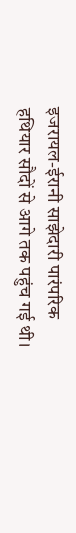इजरायल-ईरानी साझेदारी पारंपरिक हथियार सौदों से आगे तक पहुंच गई थी।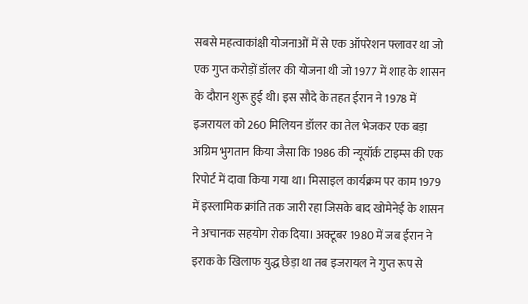सबसे महत्वाकांक्षी योजनाओं में से एक ऑपरेशन फ्लावर था जो एक गुप्त करोड़ों डॉलर की योजना थी जो 1977 में शाह के शासन के दौरान शुरू हुई थी। इस सौदे के तहत ईरान ने 1978 में इजरायल को 260 मिलियन डॉलर का तेल भेजकर एक बड़ा अग्रिम भुगतान किया जैसा कि 1986 की न्यूयॉर्क टाइम्स की एक रिपोर्ट में दावा किया गया था। मिसाइल कार्यक्रम पर काम 1979 में इस्लामिक क्रांति तक जारी रहा जिसके बाद खोमेनेई के शासन ने अचानक सहयोग रोक दिया। अक्टूबर 1980 में जब ईरान ने इराक के खिलाफ युद्ध छेड़ा था तब इजरायल ने गुप्त रूप से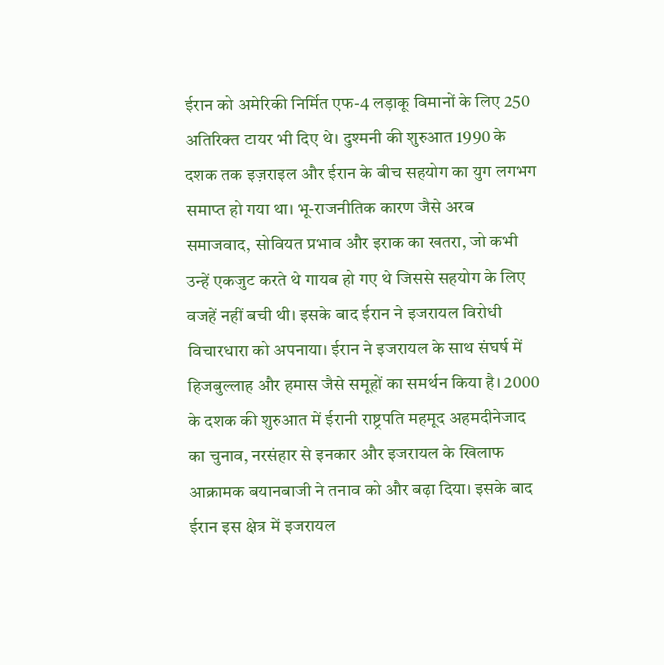ईरान को अमेरिकी निर्मित एफ-4 लड़ाकू विमानों के लिए 250 अतिरिक्त टायर भी दिए थे। दुश्मनी की शुरुआत 1990 के दशक तक इज़राइल और ईरान के बीच सहयोग का युग लगभग समाप्त हो गया था। भू-राजनीतिक कारण जैसे अरब समाजवाद, सोवियत प्रभाव और इराक का खतरा, जो कभी उन्हें एकजुट करते थे गायब हो गए थे जिससे सहयोग के लिए वजहें नहीं बची थी। इसके बाद ईरान ने इजरायल विरोधी विचारधारा को अपनाया। ईरान ने इजरायल के साथ संघर्ष में हिजबुल्लाह और हमास जैसे समूहों का समर्थन किया है। 2000 के दशक की शुरुआत में ईरानी राष्ट्रपति महमूद अहमदीनेजाद का चुनाव, नरसंहार से इनकार और इजरायल के खिलाफ आक्रामक बयानबाजी ने तनाव को और बढ़ा दिया। इसके बाद ईरान इस क्षेत्र में इजरायल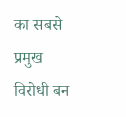का सबसे प्रमुख विरोधी बन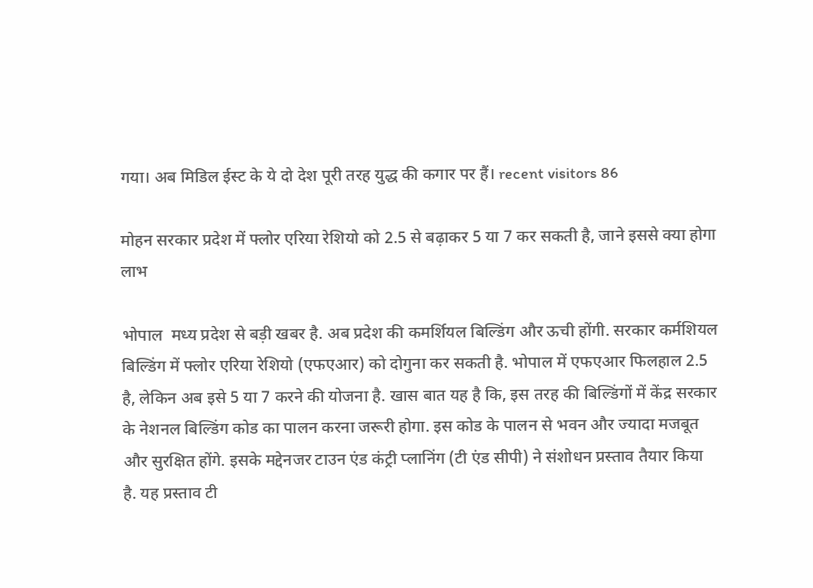गया। अब मिडिल ईस्ट के ये दो देश पूरी तरह युद्ध की कगार पर हैं। recent visitors 86

मोहन सरकार प्रदेश में फ्लोर एरिया रेशियो को 2.5 से बढ़ाकर 5 या 7 कर सकती है, जाने इससे क्या होगा लाभ

भोपाल  मध्य प्रदेश से बड़ी खबर है. अब प्रदेश की कमर्शियल बिल्डिंग और ऊची होंगी. सरकार कर्मशियल बिल्डिंग में फ्लोर एरिया रेशियो (एफएआर) को दोगुना कर सकती है. भोपाल में एफएआर फिलहाल 2.5 है, लेकिन अब इसे 5 या 7 करने की योजना है. खास बात यह है कि, इस तरह की बिल्डिंगों में केंद्र सरकार के नेशनल बिल्डिंग कोड का पालन करना जरूरी होगा. इस कोड के पालन से भवन और ज्यादा मजबूत और सुरक्षित होंगे. इसके मद्देनजर टाउन एंड कंट्री प्लानिंग (टी एंड सीपी) ने संशोधन प्रस्ताव तैयार किया है. यह प्रस्ताव टी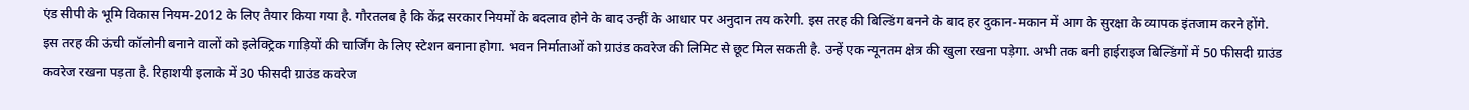एंड सीपी के भूमि विकास नियम-2012 के लिए तैयार किया गया है. गौरतलब है कि केंद्र सरकार नियमों के बदलाव होने के बाद उन्हीं के आधार पर अनुदान तय करेगी. इस तरह की बिल्डिंग बनने के बाद हर दुकान-मकान में आग के सुरक्षा के व्यापक इंतजाम करने होंगे. इस तरह की ऊंची कॉलोनी बनाने वालों को इलेक्ट्रिक गाड़ियों की चार्जिंग के लिए स्टेशन बनाना होगा. भवन निर्माताओं को ग्राउंड कवरेज की लिमिट से छूट मिल सकती है. उन्हें एक न्यूनतम क्षेत्र की खुला रखना पड़ेगा. अभी तक बनी हाईराइज बिल्डिंगों में 50 फीसदी ग्राउंड कवरेज रखना पड़ता है. रिहाशयी इलाके में 30 फीसदी ग्राउंड कवरेज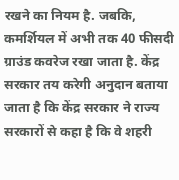रखने का नियम है. जबकि, कमर्शियल में अभी तक 40 फीसदी ग्राउंड कवरेज रखा जाता है. केंद्र सरकार तय करेगी अनुदान बताया जाता है कि केंद्र सरकार ने राज्य सरकारों से कहा है कि वे शहरी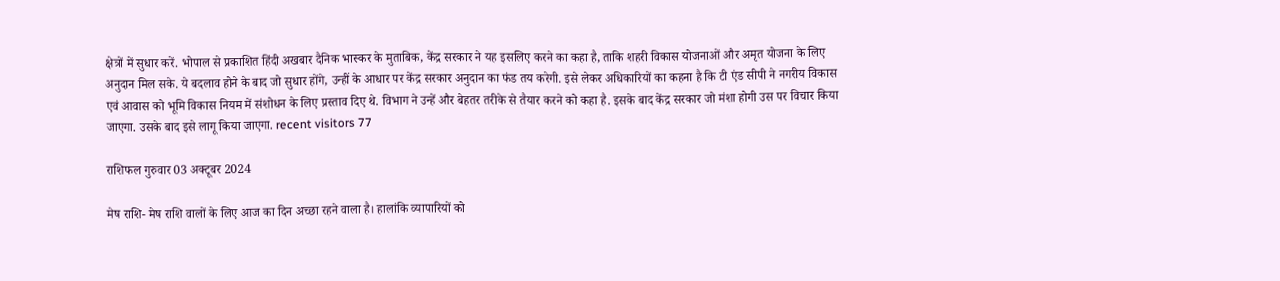क्षेत्रों में सुधार करें. भोपाल से प्रकाशित हिंदी अखबार दैनिक भास्कर के मुताबिक, केंद्र सरकार ने यह इसलिए करने का कहा है, ताकि शहरी विकास योजनाओं और अमृत योजना के लिए अनुदान मिल सके. ये बदलाव होने के बाद जो सुधार होंगे, उन्हीं के आधार पर केंद्र सरकार अनुदान का फंड तय करेगी. इसे लेकर अधिकारियों का कहना है कि टी एंड सीपी ने नगरीय विकास एवं आवास को भूमि विकास नियम में संशोधन के लिए प्रस्ताव दिए थे. विभाग ने उन्हें और बेहतर तरीके से तैयार करने को कहा है. इसके बाद केंद्र सरकार जो मंशा होगी उस पर विचार किया जाएगा. उसके बाद इसे लागू किया जाएगा. recent visitors 77

राशिफल गुरुवार 03 अक्टूबर 2024

मेष राशि- मेष राशि वालों के लिए आज का दिन अच्छा रहने वाला है। हालांकि व्यापारियों को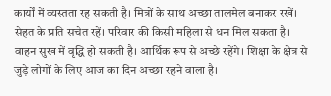कार्यों में व्यस्तता रह सकती है। मित्रों के साथ अच्छा तालमेल बनाकर रखें। सेहत के प्रति सचेत रहें। परिवार की किसी महिला से धन मिल सकता है। वाहन सुख में वृद्धि हो सकती है। आर्थिक रूप से अच्छे रहेंगे। शिक्षा के क्षेत्र से जुड़े लोगों के लिए आज का दिन अच्छा रहने वाला है।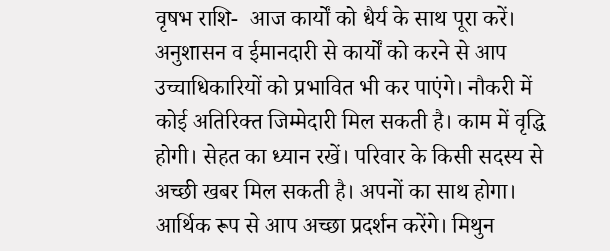वृषभ राशि-  आज कार्यों को धैर्य के साथ पूरा करें। अनुशासन व ईमानदारी से कार्यों को करने से आप उच्चाधिकारियों को प्रभावित भी कर पाएंगे। नौकरी में कोई अतिरिक्त जिम्मेदारी मिल सकती है। काम में वृद्धि होगी। सेहत का ध्यान रखें। परिवार के किसी सदस्य से अच्छी खबर मिल सकती है। अपनों का साथ होगा। आर्थिक रूप से आप अच्छा प्रदर्शन करेंगे। मिथुन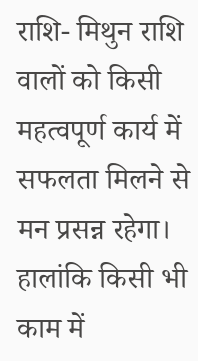राशि- मिथुन राशि वालों को किसी महत्वपूर्ण कार्य में सफलता मिलने से मन प्रसन्न रहेगा। हालांकि किसी भी काम में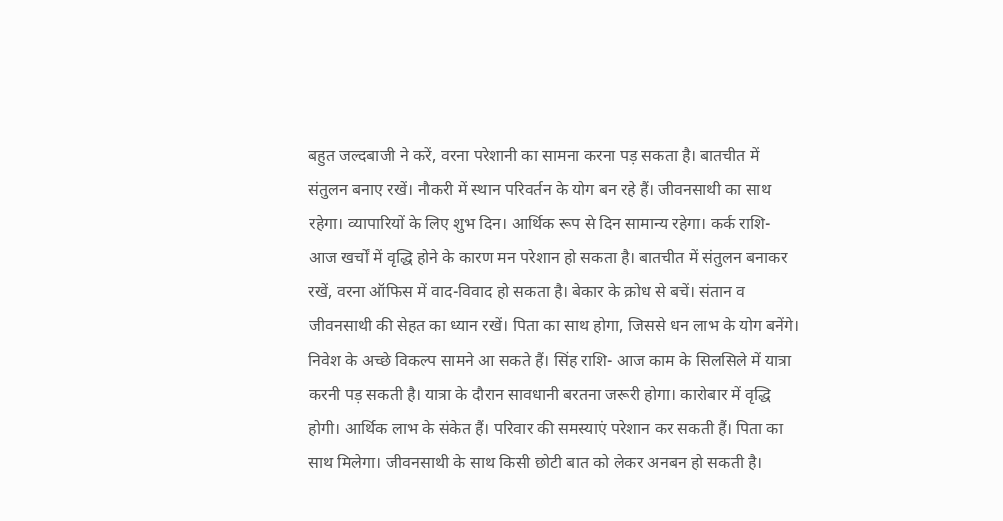बहुत जल्दबाजी ने करें, वरना परेशानी का सामना करना पड़ सकता है। बातचीत में संतुलन बनाए रखें। नौकरी में स्थान परिवर्तन के योग बन रहे हैं। जीवनसाथी का साथ रहेगा। व्यापारियों के लिए शुभ दिन। आर्थिक रूप से दिन सामान्य रहेगा। कर्क राशि- आज खर्चों में वृद्धि होने के कारण मन परेशान हो सकता है। बातचीत में संतुलन बनाकर रखें, वरना ऑफिस में वाद-विवाद हो सकता है। बेकार के क्रोध से बचें। संतान व जीवनसाथी की सेहत का ध्यान रखें। पिता का साथ होगा, जिससे धन लाभ के योग बनेंगे। निवेश के अच्छे विकल्प सामने आ सकते हैं। सिंह राशि- आज काम के सिलसिले में यात्रा करनी पड़ सकती है। यात्रा के दौरान सावधानी बरतना जरूरी होगा। कारोबार में वृद्धि होगी। आर्थिक लाभ के संकेत हैं। परिवार की समस्याएं परेशान कर सकती हैं। पिता का साथ मिलेगा। जीवनसाथी के साथ किसी छोटी बात को लेकर अनबन हो सकती है।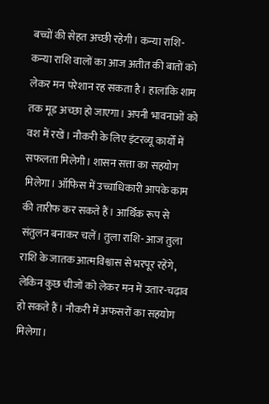बच्चों की सेहत अच्छी रहेगी। कन्या राशि- कन्या राशि वालों का आज अतीत की बातों को लेकर मन परेशान रह सकता है। हालांकि शाम तक मूड अच्छा हो जाएगा। अपनी भावनाओं को वश में रखें। नौकरी के लिए इंटरव्यू कार्यों में सफलता मिलेगी। शासन सत्ता का सहयोग मिलेगा। ऑफिस में उच्चाधिकारी आपके काम की तारीफ कर सकते हैं। आर्थिक रूप से संतुलन बनाकर चलें। तुला राशि- आज तुला राशि के जातक आत्मविश्वास से भरपूर रहेंगे, लेकिन कुछ चीजों को लेकर मन में उतार-चढ़ाव हो सकते हैं। नौकरी में अफसरों का सहयोग मिलेगा।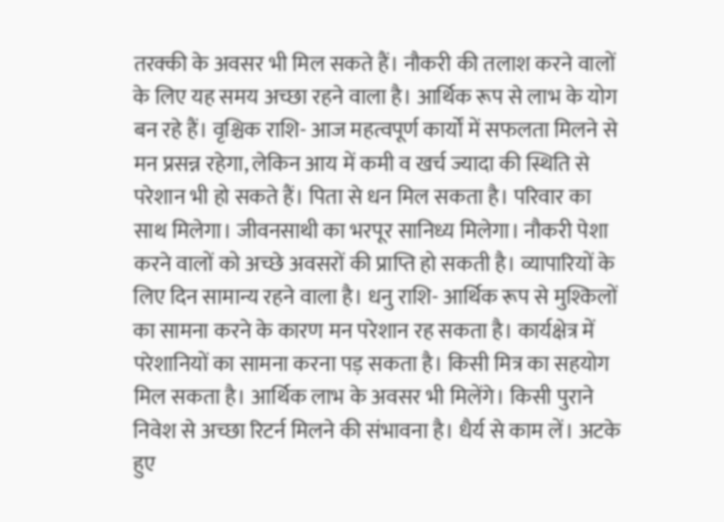तरक्की के अवसर भी मिल सकते हैं। नौकरी की तलाश करने वालों के लिए यह समय अच्छा रहने वाला है। आर्थिक रूप से लाभ के योग बन रहे हैं। वृश्चिक राशि- आज महत्वपूर्ण कार्यों में सफलता मिलने से मन प्रसन्न रहेगा, लेकिन आय में कमी व खर्च ज्यादा की स्थिति से परेशान भी हो सकते हैं। पिता से धन मिल सकता है। परिवार का साथ मिलेगा। जीवनसाथी का भरपूर सानिध्य मिलेगा। नौकरी पेशा करने वालों को अच्छे अवसरों की प्राप्ति हो सकती है। व्यापारियों के लिए दिन सामान्य रहने वाला है। धनु राशि- आर्थिक रूप से मुश्किलों का सामना करने के कारण मन परेशान रह सकता है। कार्यक्षेत्र में परेशानियों का सामना करना पड़ सकता है। किसी मित्र का सहयोग मिल सकता है। आर्थिक लाभ के अवसर भी मिलेंगे। किसी पुराने निवेश से अच्छा रिटर्न मिलने की संभावना है। धैर्य से काम लें। अटके हुए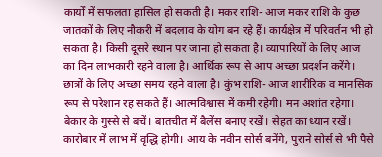कार्यों में सफलता हासिल हो सकती है। मकर राशि- आज मकर राशि के कुछ जातकों के लिए नौकरी में बदलाव के योग बन रहे हैं। कार्यक्षेत्र में परिवर्तन भी हो सकता है। किसी दूसरे स्थान पर जाना हो सकता है। व्यापारियों के लिए आज का दिन लाभकारी रहने वाला है। आर्थिक रूप से आप अच्छा प्रदर्शन करेंगे। छात्रों के लिए अच्छा समय रहने वाला है। कुंभ राशि- आज शारीरिक व मानसिक रूप से परेशान रह सकते हैं। आत्मविश्वास में कमी रहेगी। मन अशांत रहेगा। बेकार के गुस्से से बचें। बातचीत में बैलेंस बनाए रखें। सेहत का ध्यान रखें। कारोबार में लाभ में वृद्धि होगी। आय के नवीन सोर्स बनेंगे, पुराने सोर्स से भी पैसे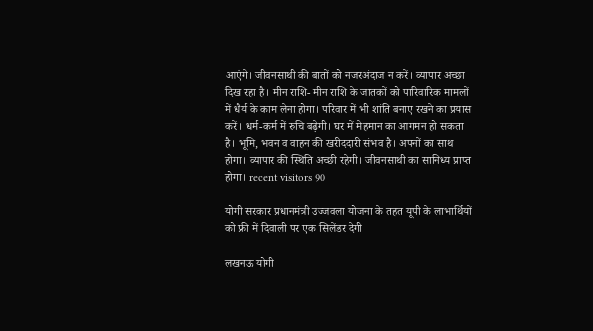आएंगे। जीवनसाथी की बातों को नजरअंदाज न करें। व्यापार अच्छा दिख रहा है। मीन राशि- मीन राशि के जातकों को पारिवारिक मामलों में धैर्य के काम लेना होगा। परिवार में भी शांति बनाए रखने का प्रयास करें। धर्म-कर्म में रुचि बढ़ेगी। घर में मेहमान का आगमन हो सकता है। भूमि, भवन व वाहन की खरीददारी संभव है। अपनों का साथ होगा। व्यापार की स्थिति अच्छी रहेगी। जीवनसाथी का सानिध्य प्राप्त होगा। recent visitors 90

योगी सरकार प्रधानमंत्री उज्जवला योजना के तहत यूपी के लाभार्थियों को फ्री में दिवाली पर एक सिलेंडर देगी

लखनऊ योगी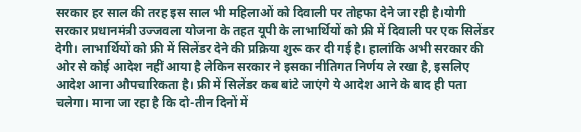सरकार हर साल की तरह इस साल भी महिलाओं को दिवाली पर तोहफा देने जा रही है।योगी सरकार प्रधानमंत्री उज्जवला योजना के तहत यूपी के लाभार्थियों को फ्री में दिवाली पर एक सिलेंडर देगी। लाभार्थियों को फ्री में सिलेंडर देने की प्रक्रिया शुरू कर दी गई है। हालांकि अभी सरकार की ओर से कोई आदेश नहीं आया है लेकिन सरकार ने इसका नीतिगत निर्णय ले रखा है, इसलिए आदेश आना औपचारिकता है। फ्री में सिलेंडर कब बांटे जाएंगे ये आदेश आने के बाद ही पता चलेगा। माना जा रहा है कि दो-तीन दिनों में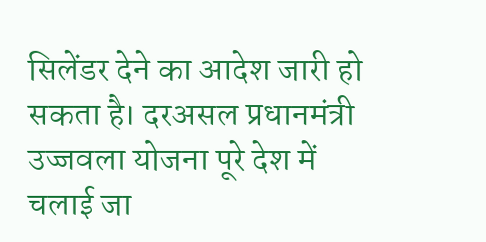सिलेंडर देने का आदेश जारी हो सकता है। दरअसल प्रधानमंत्री उज्जवला योजना पूरे देश में चलाई जा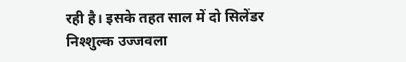रही है। इसके तहत साल में दो सिलेंडर निश्शुल्क उज्जवला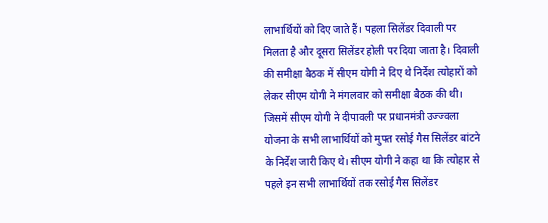लाभार्थियों को दिए जाते हैं। पहला सिलेंडर दिवाली पर मिलता है और दूसरा सिलेंडर होली पर दिया जाता है। दिवाली की समीक्षा बैठक में सीएम योगी ने दिए थे निर्देश त्योहारों को लेकर सीएम योगी ने मंगलवार को समीक्षा बैठक की थी। जिसमें सीएम योगी ने दीपावली पर प्रधानमंत्री उज्ज्वला योजना के सभी लाभार्थियों को मुफ्त रसोई गैस सिलेंडर बांटने के निर्देश जारी किए थे। सीएम योगी ने कहा था कि त्योहार से पहले इन सभी लाभार्थियों तक रसोई गैस सिलेंडर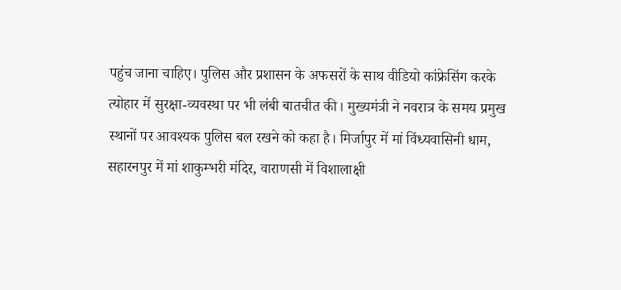पहुंच जाना चाहिए। पुलिस और प्रशासन के अफसरों के साथ वीडियो कांफ्रेसिंग करके त्योहार में सुरक्षा-व्यवस्था पर भी लंबी बातचीत की। मुख्यमंत्री ने नवरात्र के समय प्रमुख स्थानों पर आवश्यक पुलिस बल रखने को कहा है। मिर्जापुर में मां विंध्यवासिनी धाम, सहारनपुर में मां शाकुम्भरी मंदिर, वाराणसी में विशालाक्षी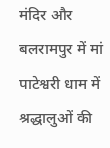मंदिर और बलरामपुर में मां पाटेश्वरी धाम में श्रद्धालुओं की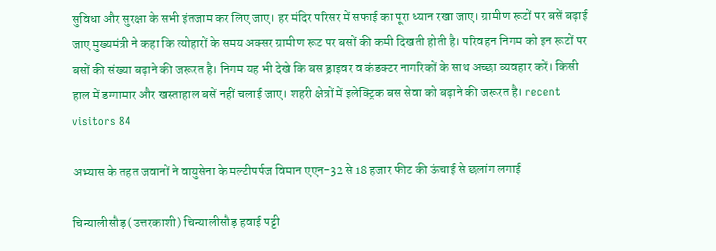सुविधा और सुरक्षा के सभी इंतजाम कर लिए जाए। हर मंदिर परिसर में सफाई का पूरा ध्यान रखा जाए। ग्रामीण रूटों पर बसें बढ़ाई जाए मुख्यमंत्री ने कहा कि त्योहारों के समय अक्सर ग्रामीण रूट पर बसों की कमी दिखती होती है। परिवहन निगम को इन रूटों पर बसों की संख्या बढ़ाने की जरूरत है। निगम यह भी देखे कि बस ड्राइवर व कंडक्टर नागरिकों के साथ अच्छा व्यवहार करें। किसी हाल में डग्गामार और खस्ताहाल बसें नहीं चलाई जाए। शहरी क्षेत्रों में इलेक्ट्रिक बस सेवा को बढ़ाने की जरूरत है। recent visitors 84

अभ्यास के तहत जवानों ने वायुसेना के मल्टीपर्पज विमान एएन-32 से 18 हजार फीट की ऊंचाई से छलांग लगाई

चिन्यालीसौड़ (उत्तरकाशी) चिन्यालीसौड़ हवाई पट्टी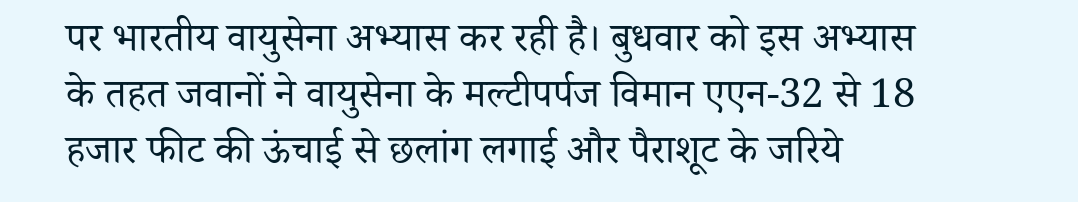पर भारतीय वायुसेना अभ्यास कर रही है। बुधवार को इस अभ्यास के तहत जवानों ने वायुसेना के मल्टीपर्पज विमान एएन-32 से 18 हजार फीट की ऊंचाई से छलांग लगाई और पैराशूट के जरिये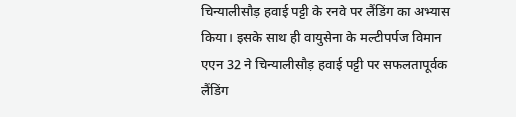चिन्यालीसौड़ हवाई पट्टी के रनवे पर लैंडिंग का अभ्यास किया। इसके साथ ही वायुसेना के मल्टीपर्पज विमान एएन 32 ने चिन्यालीसौड़ हवाई पट्टी पर सफलतापूर्वक लैंडिंग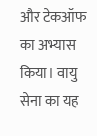और टेकऑफ का अभ्यास किया। वायु सेना का यह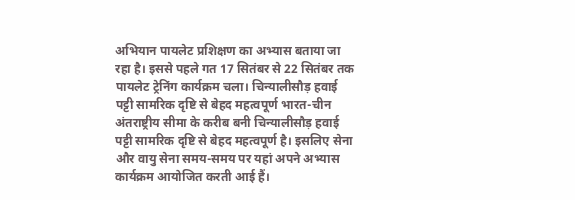अभियान पायलेट प्रशिक्षण का अभ्यास बताया जा रहा है। इससे पहले गत 17 सितंबर से 22 सितंबर तक पायलेट ट्रेनिंग कार्यक्रम चला। चिन्यालीसौड़ हवाई पट्टी सामरिक दृष्टि से बेहद महत्वपूर्ण भारत-चीन अंतराष्ट्रीय सीमा के करीब बनी चिन्यालीसौड़ हवाई पट्टी सामरिक दृष्टि से बेहद महत्वपूर्ण है। इसलिए सेना और वायु सेना समय-समय पर यहां अपने अभ्यास कार्यक्रम आयोजित करती आई हैं।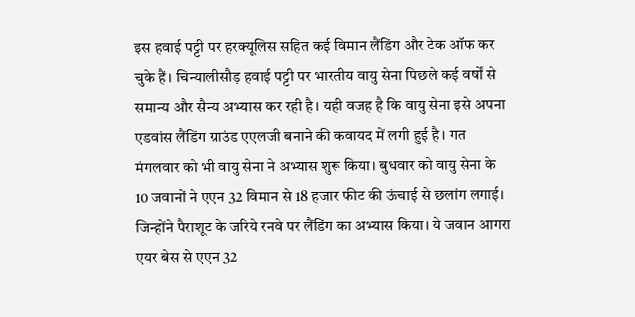इस हवाई पट्टी पर हरक्यूलिस सहित कई विमान लैंडिंग और टेक ऑफ कर चुके हैं। चिन्यालीसौड़ हवाई पट्टी पर भारतीय वायु सेना पिछले कई वर्षों से समान्य और सैन्य अभ्यास कर रही है। यही वजह है कि वायु सेना इसे अपना एडवांस लैंडिंग ग्राउंड एएलजी बनाने की कवायद में लगी हुई है। गत मंगलवार को भी वायु सेना ने अभ्यास शुरू किया। बुधवार को वायु सेना के 10 जवानों ने एएन 32 विमान से 18 हजार फीट की ऊंचाई से छलांग लगाई। जिन्होंने पैराशूट के जरिये रनवे पर लैंडिंग का अभ्यास किया। ये जवान आगरा एयर बेस से एएन 32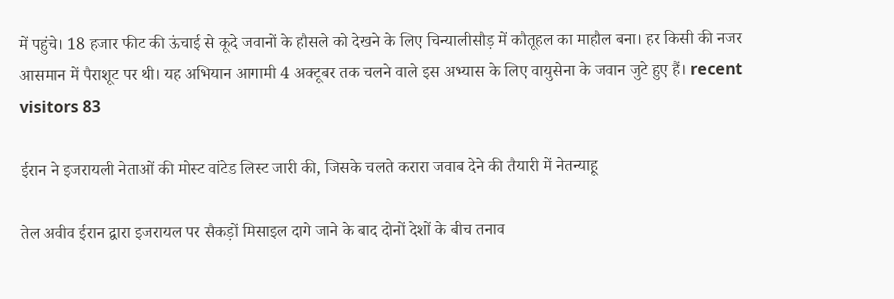में पहुंचे। 18 हजार फीट की ऊंचाई से कूदे जवानों के हौसले को देखने के लिए चिन्यालीसौड़ में कौतूहल का माहौल बना। हर किसी की नजर आसमान में पैराशूट पर थी। यह अभियान आगामी 4 अक्टूबर तक चलने वाले इस अभ्यास के लिए वायुसेना के जवान जुटे हुए हैं। recent visitors 83

ईरान ने इजरायली नेताओं की मोस्ट वांटेड लिस्ट जारी की, जिसके चलते करारा जवाब देने की तैयारी में नेतन्याहू

तेल अवीव ईरान द्वारा इजरायल पर सैकड़ों मिसाइल दागे जाने के बाद दोनों देशों के बीच तनाव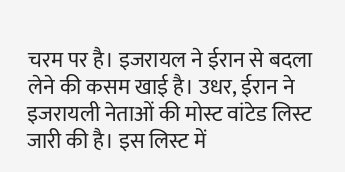चरम पर है। इजरायल ने ईरान से बदला लेने की कसम खाई है। उधर, ईरान ने इजरायली नेताओं की मोस्ट वांटेड लिस्ट जारी की है। इस लिस्ट में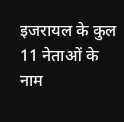इजरायल के कुल 11 नेताओं के नाम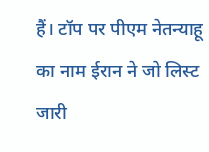हैं। टॉप पर पीएम नेतन्याहू का नाम ईरान ने जो लिस्ट जारी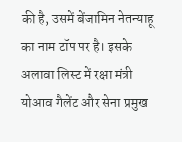की है, उसमें बेंजामिन नेतन्याहू का नाम टॉप पर है। इसके अलावा लिस्ट में रक्षा मंत्री योआव गैलेंट और सेना प्रमुख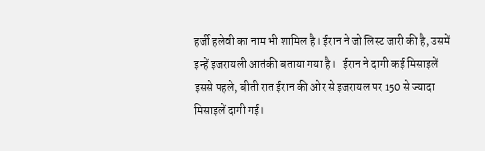हर्जी हलेवी का नाम भी शामिल है। ईरान ने जो लिस्ट जारी की है, उसमें इन्हें इजरायली आतंकी बताया गया है।   ईरान ने दागी कई मिसाइलें इससे पहले, बीती रात ईरान की ओर से इजरायल पर 150 से ज्यादा मिसाइलें दागी गई।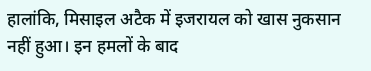हालांकि, मिसाइल अटैक में इजरायल को खास नुकसान नहीं हुआ। इन हमलों के बाद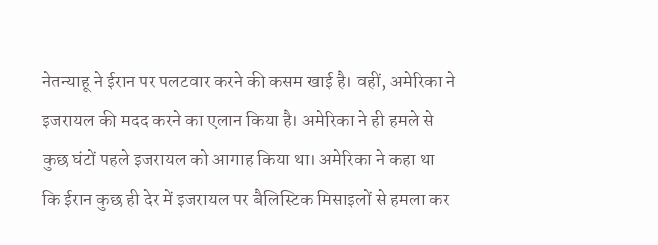नेतन्याहू ने ईरान पर पलटवार करने की कसम खाई है। वहीं, अमेरिका ने इजरायल की मदद करने का एलान किया है। अमेरिका ने ही हमले से कुछ घंटों पहले इजरायल को आगाह किया था। अमेरिका ने कहा था कि ईरान कुछ ही देर में इजरायल पर बैलिस्टिक मिसाइलों से हमला कर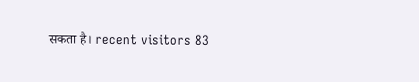सकता है। recent visitors 83